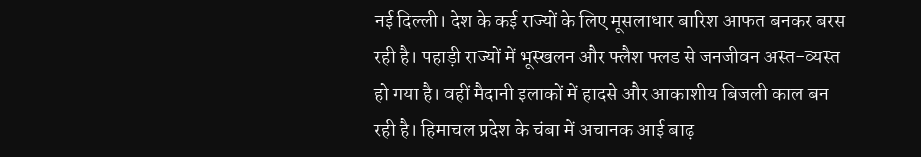नई दिल्ली। देश के कई राज्यों के लिए मूसलाधार बारिश आफत बनकर बरस रही है। पहाड़ी राज्यों में भूस्खलन और फ्लैश फ्लड से जनजीवन अस्त-व्यस्त हो गया है। वहीं मैदानी इलाकों में हादसे और आकाशीय बिजली काल बन रही है। हिमाचल प्रदेश के चंबा में अचानक आई बाढ़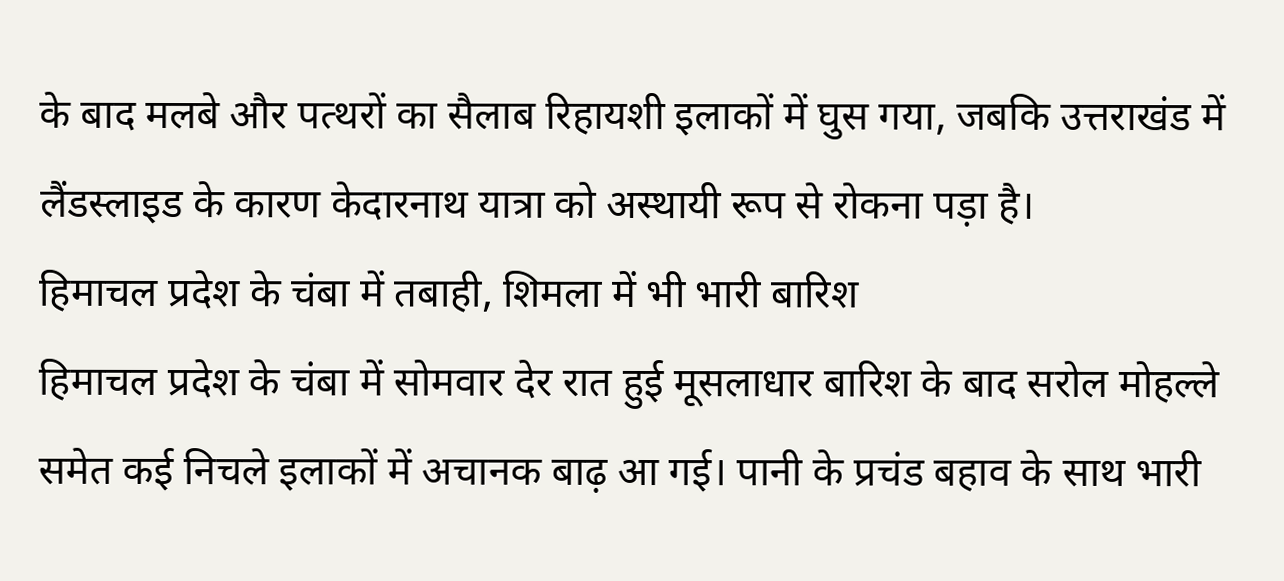के बाद मलबे और पत्थरों का सैलाब रिहायशी इलाकों में घुस गया, जबकि उत्तराखंड में लैंडस्लाइड के कारण केदारनाथ यात्रा को अस्थायी रूप से रोकना पड़ा है।
हिमाचल प्रदेश के चंबा में तबाही, शिमला में भी भारी बारिश
हिमाचल प्रदेश के चंबा में सोमवार देर रात हुई मूसलाधार बारिश के बाद सरोल मोहल्ले समेत कई निचले इलाकों में अचानक बाढ़ आ गई। पानी के प्रचंड बहाव के साथ भारी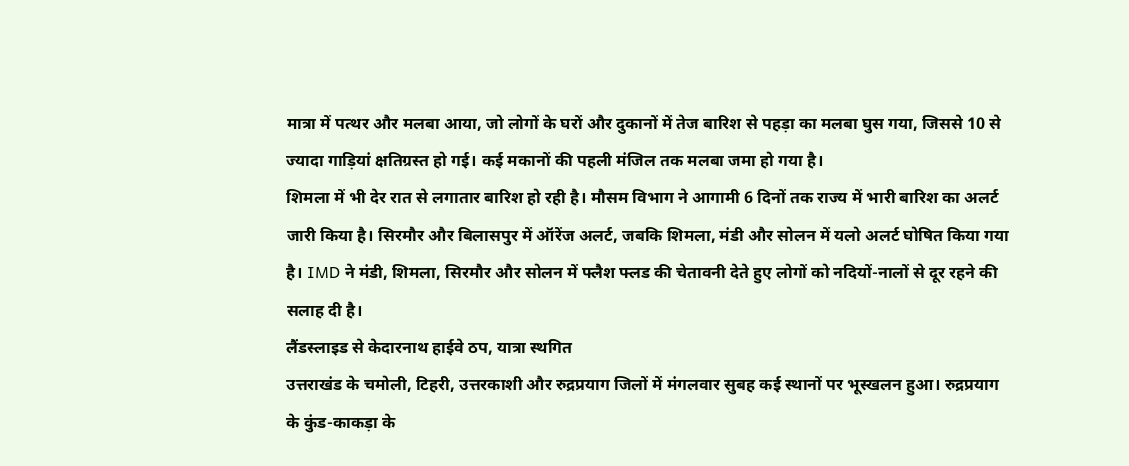मात्रा में पत्थर और मलबा आया, जो लोगों के घरों और दुकानों में तेज बारिश से पहड़ा का मलबा घुस गया, जिससे 10 से ज्यादा गाड़ियां क्षतिग्रस्त हो गई। कई मकानों की पहली मंजिल तक मलबा जमा हो गया है।
शिमला में भी देर रात से लगातार बारिश हो रही है। मौसम विभाग ने आगामी 6 दिनों तक राज्य में भारी बारिश का अलर्ट जारी किया है। सिरमौर और बिलासपुर में ऑरेंज अलर्ट, जबकि शिमला, मंडी और सोलन में यलो अलर्ट घोषित किया गया है। IMD ने मंडी, शिमला, सिरमौर और सोलन में फ्लैश फ्लड की चेतावनी देते हुए लोगों को नदियों-नालों से दूर रहने की सलाह दी है।
लैंडस्लाइड से केदारनाथ हाईवे ठप, यात्रा स्थगित
उत्तराखंड के चमोली, टिहरी, उत्तरकाशी और रुद्रप्रयाग जिलों में मंगलवार सुबह कई स्थानों पर भूस्खलन हुआ। रुद्रप्रयाग के कुंड-काकड़ा के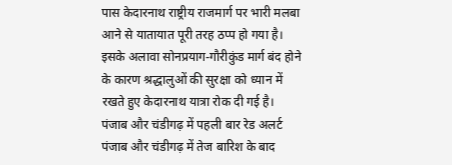पास केदारनाथ राष्ट्रीय राजमार्ग पर भारी मलबा आने से यातायात पूरी तरह ठप्प हो गया है। इसके अलावा सोनप्रयाग-गौरीकुंड मार्ग बंद होने के कारण श्रद्धालुओं की सुरक्षा को ध्यान में रखते हुए केदारनाथ यात्रा रोक दी गई है।
पंजाब और चंडीगढ़ में पहली बार रेड अलर्ट
पंजाब और चंडीगढ़ में तेज बारिश के बाद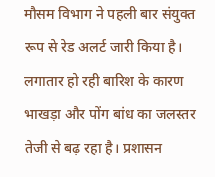मौसम विभाग ने पहली बार संयुक्त रूप से रेड अलर्ट जारी किया है। लगातार हो रही बारिश के कारण भाखड़ा और पोंग बांध का जलस्तर तेजी से बढ़ रहा है। प्रशासन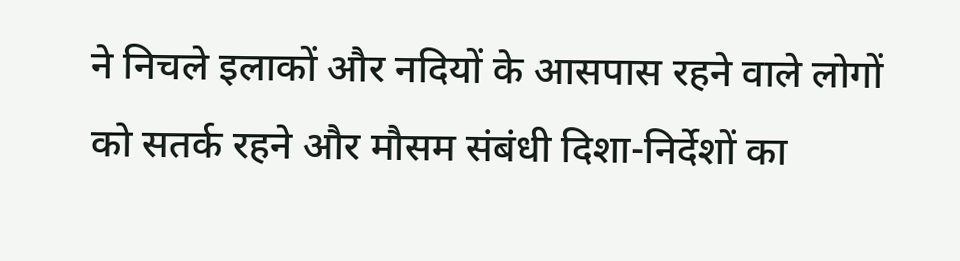ने निचले इलाकों और नदियों के आसपास रहने वाले लोगों को सतर्क रहने और मौसम संबंधी दिशा-निर्देशों का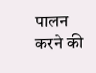पालन करने की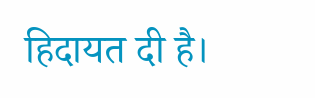हिदायत दी है।